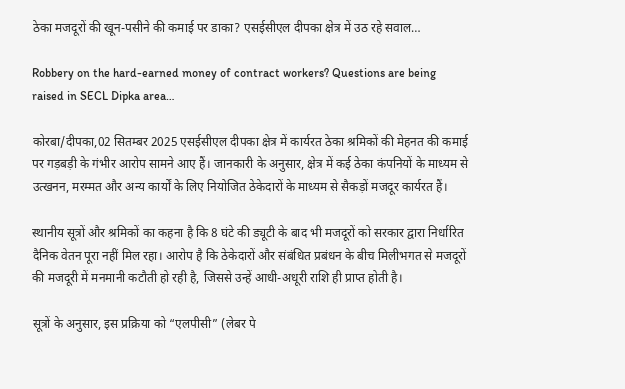ठेका मजदूरों की खून-पसीने की कमाई पर डाका? एसईसीएल दीपका क्षेत्र में उठ रहे सवाल…

Robbery on the hard-earned money of contract workers? Questions are being raised in SECL Dipka area…

कोरबा/दीपका,02 सितम्बर 2025 एसईसीएल दीपका क्षेत्र में कार्यरत ठेका श्रमिकों की मेहनत की कमाई पर गड़बड़ी के गंभीर आरोप सामने आए हैं। जानकारी के अनुसार, क्षेत्र में कई ठेका कंपनियों के माध्यम से उत्खनन, मरम्मत और अन्य कार्यों के लिए नियोजित ठेकेदारों के माध्यम से सैकड़ों मजदूर कार्यरत हैं।

स्थानीय सूत्रों और श्रमिकों का कहना है कि 8 घंटे की ड्यूटी के बाद भी मजदूरों को सरकार द्वारा निर्धारित दैनिक वेतन पूरा नहीं मिल रहा। आरोप है कि ठेकेदारों और संबंधित प्रबंधन के बीच मिलीभगत से मजदूरों की मजदूरी में मनमानी कटौती हो रही है, जिससे उन्हें आधी-अधूरी राशि ही प्राप्त होती है।

सूत्रों के अनुसार, इस प्रक्रिया को “एलपीसी” (लेबर पे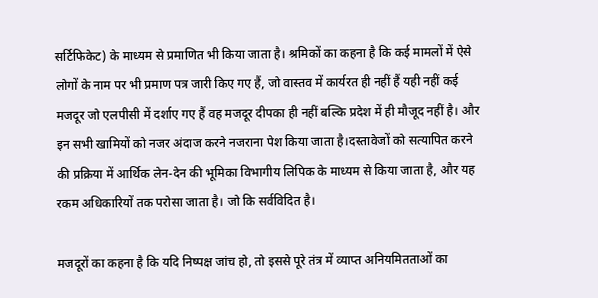सर्टिफिकेट) के माध्यम से प्रमाणित भी किया जाता है। श्रमिकों का कहना है कि कई मामलों में ऐसे लोगों के नाम पर भी प्रमाण पत्र जारी किए गए हैं, जो वास्तव में कार्यरत ही नहीं हैं यही नहीं कई मजदूर जो एलपीसी में दर्शाए गए हैं वह मजदूर दीपका ही नहीं बल्कि प्रदेश में ही मौजूद नहीं है। और इन सभी खामियों को नजर अंदाज करने नजराना पेश किया जाता है।दस्तावेजों को सत्यापित करने की प्रक्रिया में आर्थिक लेन-देन की भूमिका विभागीय लिपिक के माध्यम से किया जाता है, और यह रकम अधिकारियों तक परोसा जाता है। जो कि सर्वविदित है।

मजदूरों का कहना है कि यदि निष्पक्ष जांच हो, तो इससे पूरे तंत्र में व्याप्त अनियमितताओं का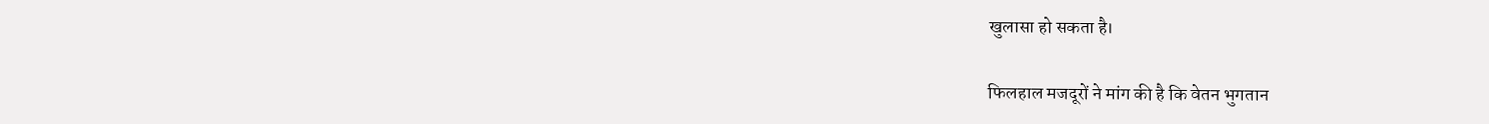खुलासा हो सकता है।

फिलहाल मजदूरों ने मांग की है कि वेतन भुगतान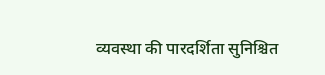व्यवस्था की पारदर्शिता सुनिश्चित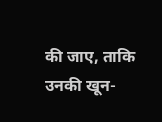की जाए, ताकि उनकी खून-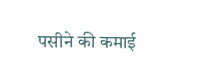पसीने की कमाई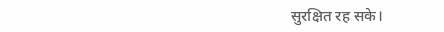सुरक्षित रह सके।